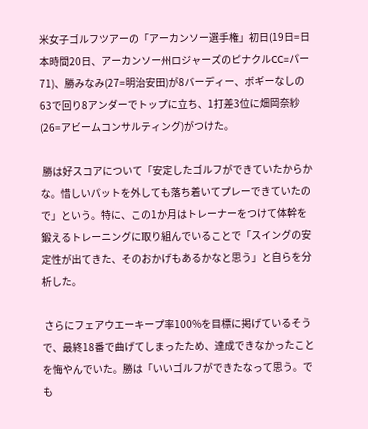米女子ゴルフツアーの「アーカンソー選手権」初日(19日=日本時間20日、アーカンソー州ロジャーズのピナクルCC=パー71)、勝みなみ(27=明治安田)が8バーディー、ボギーなしの63で回り8アンダーでトップに立ち、1打差3位に畑岡奈紗(26=アビームコンサルティング)がつけた。

 勝は好スコアについて「安定したゴルフができていたからかな。惜しいパットを外しても落ち着いてプレーできていたので」という。特に、この1か月はトレーナーをつけて体幹を鍛えるトレーニングに取り組んでいることで「スイングの安定性が出てきた、そのおかげもあるかなと思う」と自らを分析した。

 さらにフェアウエーキープ率100%を目標に掲げているそうで、最終18番で曲げてしまったため、達成できなかったことを悔やんでいた。勝は「いいゴルフができたなって思う。でも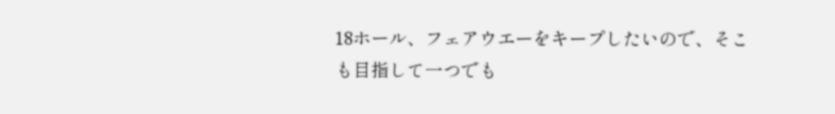18ホール、フェアウエーをキープしたいので、そこも目指して一つでも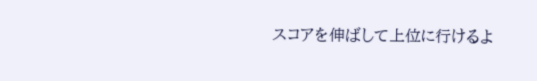スコアを伸ばして上位に行けるよ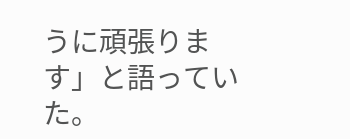うに頑張ります」と語っていた。